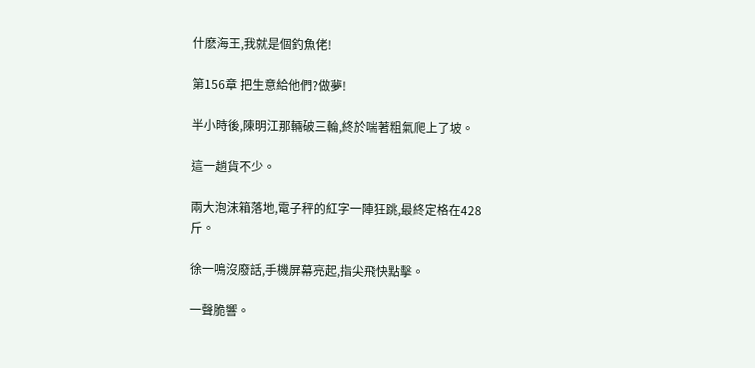什麽海王,我就是個釣魚佬!

第156章 把生意給他們?做夢!

半小時後,陳明江那輛破三輪,終於喘著粗氣爬上了坡。

這一趟貨不少。

兩大泡沫箱落地,電子秤的紅字一陣狂跳,最終定格在428斤。

徐一鳴沒廢話,手機屏幕亮起,指尖飛快點擊。

一聲脆響。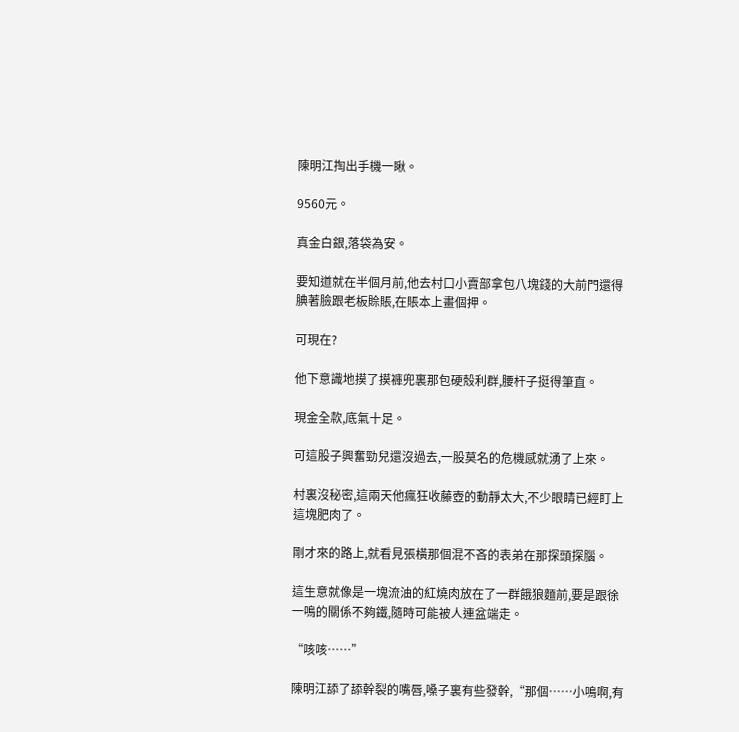陳明江掏出手機一瞅。

9560元。

真金白銀,落袋為安。

要知道就在半個月前,他去村口小賣部拿包八塊錢的大前門還得腆著臉跟老板賒賬,在賬本上畫個押。

可現在?

他下意識地摸了摸褲兜裏那包硬殼利群,腰杆子挺得筆直。

現金全款,底氣十足。

可這股子興奮勁兒還沒過去,一股莫名的危機感就湧了上來。

村裏沒秘密,這兩天他瘋狂收藤壺的動靜太大,不少眼睛已經盯上這塊肥肉了。

剛才來的路上,就看見張橫那個混不吝的表弟在那探頭探腦。

這生意就像是一塊流油的紅燒肉放在了一群餓狼麵前,要是跟徐一鳴的關係不夠鐵,隨時可能被人連盆端走。

“咳咳……”

陳明江舔了舔幹裂的嘴唇,嗓子裏有些發幹,“那個……小鳴啊,有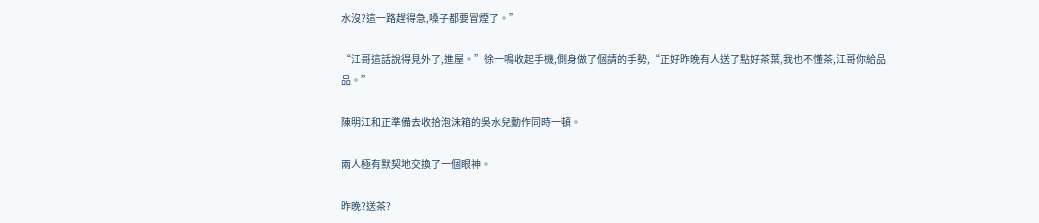水沒?這一路趕得急,嗓子都要冒煙了。”

“江哥這話說得見外了,進屋。”徐一鳴收起手機,側身做了個請的手勢,“正好昨晚有人送了點好茶葉,我也不懂茶,江哥你給品品。”

陳明江和正準備去收拾泡沫箱的吳水兒動作同時一頓。

兩人極有默契地交換了一個眼神。

昨晚?送茶?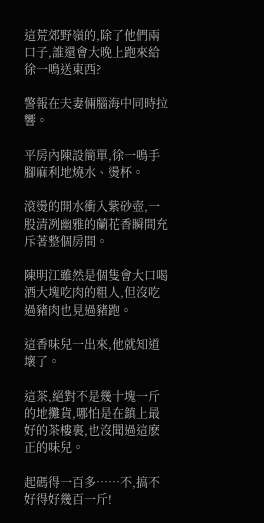這荒郊野嶺的,除了他們兩口子,誰還會大晚上跑來給徐一鳴送東西?

警報在夫妻倆腦海中同時拉響。

平房內陳設簡單,徐一鳴手腳麻利地燒水、燙杯。

滾燙的開水衝入紫砂壺,一股清冽幽雅的蘭花香瞬間充斥著整個房間。

陳明江雖然是個隻會大口喝酒大塊吃肉的粗人,但沒吃過豬肉也見過豬跑。

這香味兒一出來,他就知道壞了。

這茶,絕對不是幾十塊一斤的地攤貨,哪怕是在鎮上最好的茶樓裏,也沒聞過這麽正的味兒。

起碼得一百多……不,搞不好得好幾百一斤!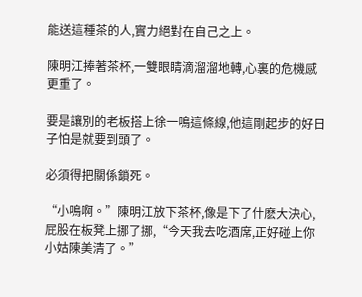能送這種茶的人,實力絕對在自己之上。

陳明江捧著茶杯,一雙眼睛滴溜溜地轉,心裏的危機感更重了。

要是讓別的老板搭上徐一鳴這條線,他這剛起步的好日子怕是就要到頭了。

必須得把關係鎖死。

“小鳴啊。”陳明江放下茶杯,像是下了什麽大決心,屁股在板凳上挪了挪,“今天我去吃酒席,正好碰上你小姑陳美清了。”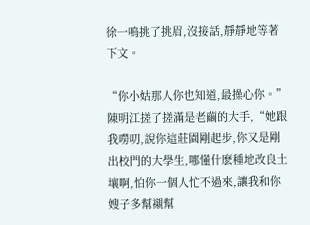徐一鳴挑了挑眉,沒接話,靜靜地等著下文。

“你小姑那人你也知道,最操心你。”陳明江搓了搓滿是老繭的大手,“她跟我嘮叨,說你這莊園剛起步,你又是剛出校門的大學生,哪懂什麽種地改良土壤啊,怕你一個人忙不過來,讓我和你嫂子多幫襯幫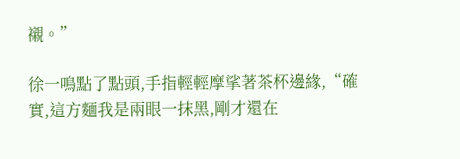襯。”

徐一鳴點了點頭,手指輕輕摩挲著茶杯邊緣,“確實,這方麵我是兩眼一抹黑,剛才還在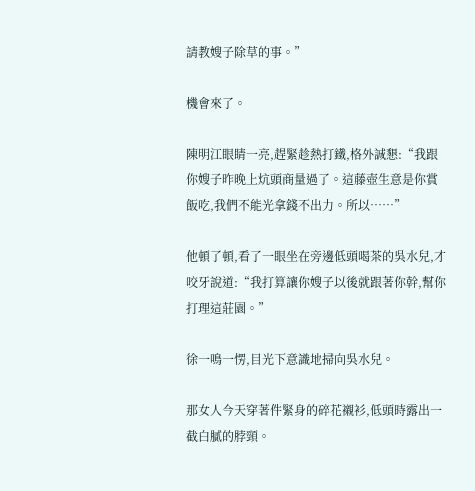請教嫂子除草的事。”

機會來了。

陳明江眼睛一亮,趕緊趁熱打鐵,格外誠懇:“我跟你嫂子昨晚上炕頭商量過了。這藤壺生意是你賞飯吃,我們不能光拿錢不出力。所以……”

他頓了頓,看了一眼坐在旁邊低頭喝茶的吳水兒,才咬牙說道:“我打算讓你嫂子以後就跟著你幹,幫你打理這莊園。”

徐一鳴一愣,目光下意識地掃向吳水兒。

那女人今天穿著件緊身的碎花襯衫,低頭時露出一截白膩的脖頸。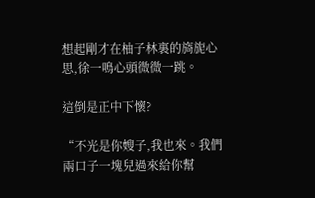想起剛才在柚子林裏的旖旎心思,徐一鳴心頭微微一跳。

這倒是正中下懷?

“不光是你嫂子,我也來。我們兩口子一塊兒過來給你幫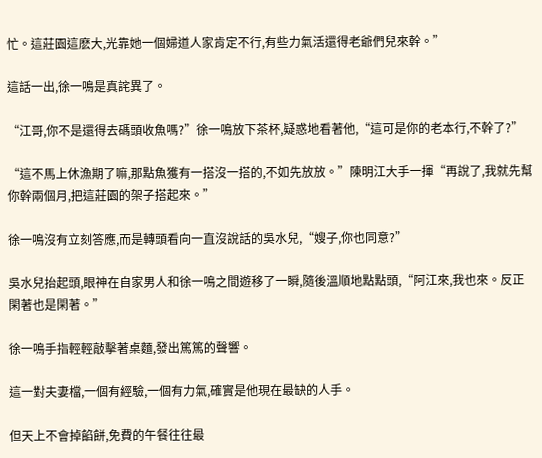忙。這莊園這麽大,光靠她一個婦道人家肯定不行,有些力氣活還得老爺們兒來幹。”

這話一出,徐一鳴是真詫異了。

“江哥,你不是還得去碼頭收魚嗎?”徐一鳴放下茶杯,疑惑地看著他,“這可是你的老本行,不幹了?”

“這不馬上休漁期了嘛,那點魚獲有一搭沒一搭的,不如先放放。”陳明江大手一揮“再說了,我就先幫你幹兩個月,把這莊園的架子搭起來。”

徐一鳴沒有立刻答應,而是轉頭看向一直沒說話的吳水兒,“嫂子,你也同意?”

吳水兒抬起頭,眼神在自家男人和徐一鳴之間遊移了一瞬,隨後溫順地點點頭,“阿江來,我也來。反正閑著也是閑著。”

徐一鳴手指輕輕敲擊著桌麵,發出篤篤的聲響。

這一對夫妻檔,一個有經驗,一個有力氣,確實是他現在最缺的人手。

但天上不會掉餡餅,免費的午餐往往最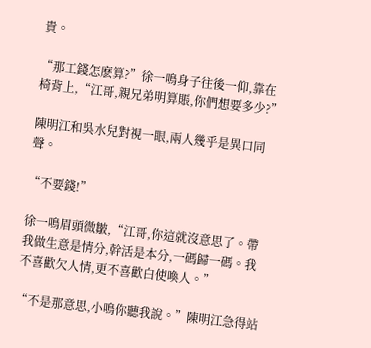貴。

“那工錢怎麽算?”徐一鳴身子往後一仰,靠在椅背上,“江哥,親兄弟明算賬,你們想要多少?”

陳明江和吳水兒對視一眼,兩人幾乎是異口同聲。

“不要錢!”

徐一鳴眉頭微皺,“江哥,你這就沒意思了。帶我做生意是情分,幹活是本分,一碼歸一碼。我不喜歡欠人情,更不喜歡白使喚人。”

“不是那意思,小鳴你聽我說。”陳明江急得站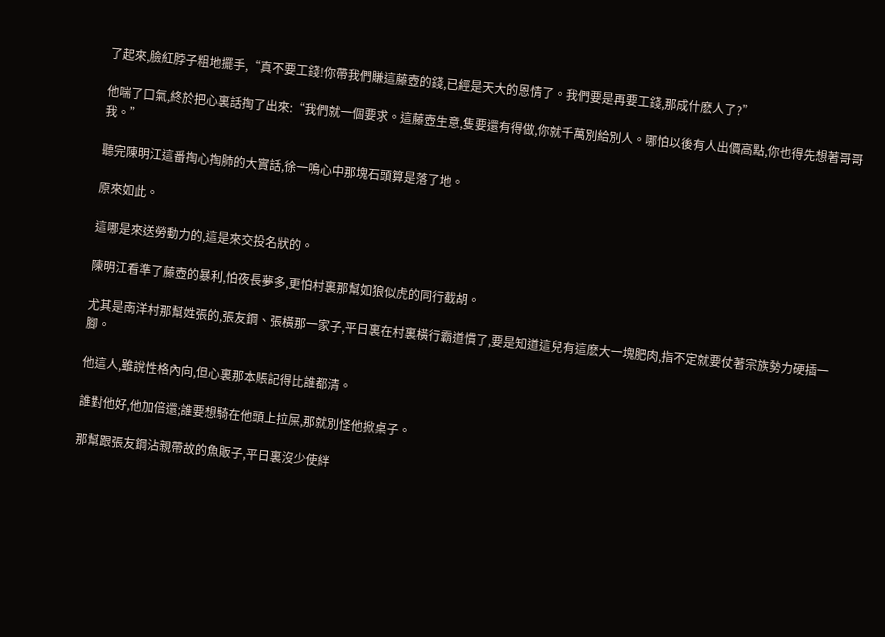了起來,臉紅脖子粗地擺手,“真不要工錢!你帶我們賺這藤壺的錢,已經是天大的恩情了。我們要是再要工錢,那成什麽人了?”

他喘了口氣,終於把心裏話掏了出來:“我們就一個要求。這藤壺生意,隻要還有得做,你就千萬別給別人。哪怕以後有人出價高點,你也得先想著哥哥我。”

聽完陳明江這番掏心掏肺的大實話,徐一鳴心中那塊石頭算是落了地。

原來如此。

這哪是來送勞動力的,這是來交投名狀的。

陳明江看準了藤壺的暴利,怕夜長夢多,更怕村裏那幫如狼似虎的同行截胡。

尤其是南洋村那幫姓張的,張友鋼、張橫那一家子,平日裏在村裏橫行霸道慣了,要是知道這兒有這麽大一塊肥肉,指不定就要仗著宗族勢力硬插一腳。

他這人,雖說性格內向,但心裏那本賬記得比誰都清。

誰對他好,他加倍還;誰要想騎在他頭上拉屎,那就別怪他掀桌子。

那幫跟張友鋼沾親帶故的魚販子,平日裏沒少使絆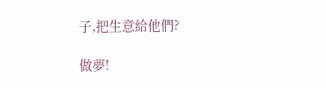子,把生意給他們?

做夢!